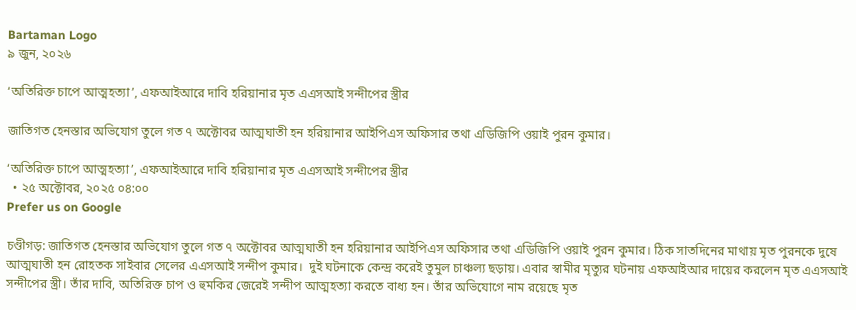Bartaman Logo
৯ জুন, ২০২৬

‘অতিরিক্ত চাপে আত্মহত্যা’, এফআইআরে দাবি হরিয়ানার মৃত এএসআই সন্দীপের স্ত্রীর

জাতিগত হেনস্তার অভিযোগ তুলে গত ৭ অক্টোবর আত্মঘাতী হন হরিয়ানার আইপিএস অফিসার তথা এডিজিপি ওয়াই পুরন কুমার।

‘অতিরিক্ত চাপে আত্মহত্যা’, এফআইআরে দাবি হরিয়ানার মৃত এএসআই সন্দীপের স্ত্রীর
  • ২৫ অক্টোবর, ২০২৫ ০৪:০০
Prefer us on Google

চণ্ডীগড়: জাতিগত হেনস্তার অভিযোগ তুলে গত ৭ অক্টোবর আত্মঘাতী হন হরিয়ানার আইপিএস অফিসার তথা এডিজিপি ওয়াই পুরন কুমার। ঠিক সাতদিনের মাথায় মৃত পুরনকে দুষে আত্মঘাতী হন রোহতক সাইবার সেলের এএসআই সন্দীপ কুমার।  দুই ঘটনাকে কেন্দ্র করেই তুমুল চাঞ্চল্য ছড়ায়। এবার স্বামীর মৃত্যুর ঘটনায় এফআইআর দায়ের করলেন মৃত এএসআই সন্দীপের স্ত্রী। তাঁর দাবি, অতিরিক্ত চাপ ও হুমকির জেরেই সন্দীপ আত্মহত্যা করতে বাধ্য হন। তাঁর অভিযোগে নাম রয়েছে মৃত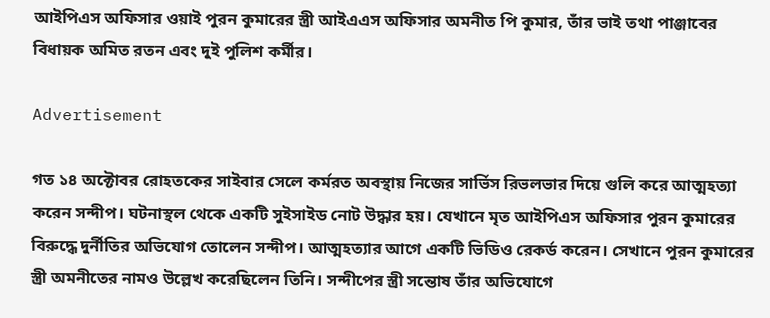আইপিএস অফিসার ওয়াই পুরন কুমারের স্ত্রী আইএএস অফিসার অমনীত পি কুমার, তাঁর ভাই তথা পাঞ্জাবের বিধায়ক অমিত রতন এবং দুই পুলিশ কর্মীর।

Advertisement

গত ১৪ অক্টোবর রোহতকের সাইবার সেলে কর্মরত অবস্থায় নিজের সার্ভিস রিভলভার দিয়ে গুলি করে আত্মহত্যা করেন সন্দীপ। ঘটনাস্থল থেকে একটি সুইসাইড নোট উদ্ধার হয়। যেখানে মৃত আইপিএস অফিসার পুরন কুমারের বিরুদ্ধে দুর্নীতির অভিযোগ তোলেন সন্দীপ। আত্মহত্যার আগে একটি ভিডিও রেকর্ড করেন। সেখানে পুরন কুমারের স্ত্রী অমনীতের নামও উল্লেখ করেছিলেন তিনি। সন্দীপের স্ত্রী সন্তোষ তাঁর অভিযোগে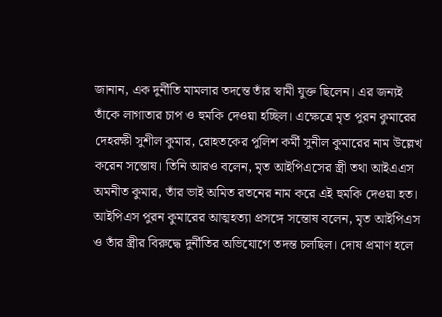জানান, এক দুর্নীতি মামলার তদন্তে তাঁর স্বামী যুক্ত ছিলেন। এর জন্যই তাঁকে লাগাতার চাপ ও হুমকি দেওয়া হচ্ছিল। এক্ষেত্রে মৃত পুরন কুমারের দেহরক্ষী সুশীল কুমার, রোহতকের পুলিশ কর্মী সুনীল কুমারের নাম উল্লেখ করেন সন্তোষ। তিনি আরও বলেন, মৃত আইপিএসের স্ত্রী তথা আইএএস অমনীত কুমার, তাঁর ভাই অমিত রতনের নাম করে এই হুমকি দেওয়া হত। আইপিএস পুরন কুমারের আত্মহত্যা প্রসঙ্গে সন্তোষ বলেন, মৃত আইপিএস ও তাঁর স্ত্রীর বিরুদ্ধে দুর্নীতির অভিযোগে তদন্ত চলছিল। দোষ প্রমাণ হলে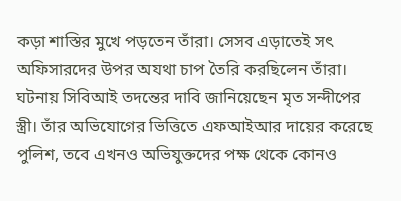কড়া শাস্তির মুখে পড়তেন তাঁরা। সেসব এড়াতেই সৎ অফিসারদের উপর অযথা চাপ তৈরি করছিলেন তাঁরা। ঘটনায় সিবিআই তদন্তের দাবি জানিয়েছেন মৃত সন্দীপের স্ত্রী। তাঁর অভিযোগের ভিত্তিতে এফআইআর দায়ের করেছে পুলিশ, তবে এখনও অভিযুক্তদের পক্ষ থেকে কোনও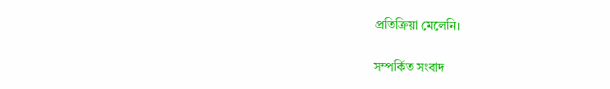প্রতিক্রিয়া মেলেনি।

সম্পর্কিত সংবাদ